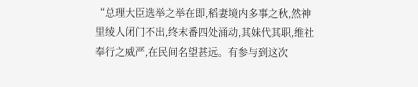“总理大臣选举之举在即,稻妻境内多事之秋,然神里绫人闭门不出,终末番四处涌动,其妹代其职,维社奉行之威严,在民间名望甚远。有参与到这次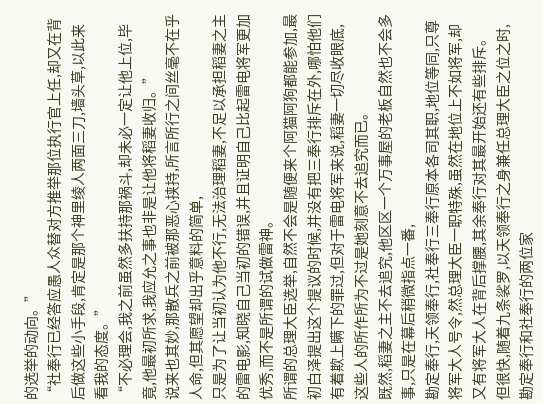的选举的动向。”
“社奉行已经答应愚人众替对方推举那位执行官上任,却又在背后做这些小手段,肯定是那个神里绫人两面三刀,墙头草,以此来看我的态度。”
“不必理会,我之前虽然多扶持那祸斗,却未必一定让他上位,毕竟,他最初所求,我应允之事也非是让他将稻妻收归。”
说来也其妙,那散兵之前被那恶心挟持,所言所行之间丝毫不在乎人命,但其愿望却出乎意料的简单,
只是为了让当初认为他不行,无法治理稻妻,不足以承担稻妻之主的雷电影,知晓自己当初的错误,并且证明自己比起雷电将军更加优秀,而不是所谓的试做雷神。
所谓的总理大臣选举,自然不会是随便来个阿猫阿狗都能参加,最初白泽提出这个提议的时候,并没有把三奉行排斥在外,哪怕他们有着欺上瞒下的罪过,但对于雷电将军来说,稻妻一切尽收眼底,这些人的所作所为不过是她刻意不去追究而已。
既然,稻妻之主不去追究,他区区一个万事屋的老板自然也不会多事,只是在幕后稍微指点一番,
勘定奉行,天领奉行,社奉行三奉行原本各司其职,地位等同,只尊将军大人号令,然总理大臣一职特殊,虽然在地位上不如将军,却又有将军大人在背后撑腰,其余奉行对其最开始还有些排斥。
但很快,随着九条裟罗,以天领奉行之身兼任总理大臣之位之时,勘定奉行和社奉行的两位家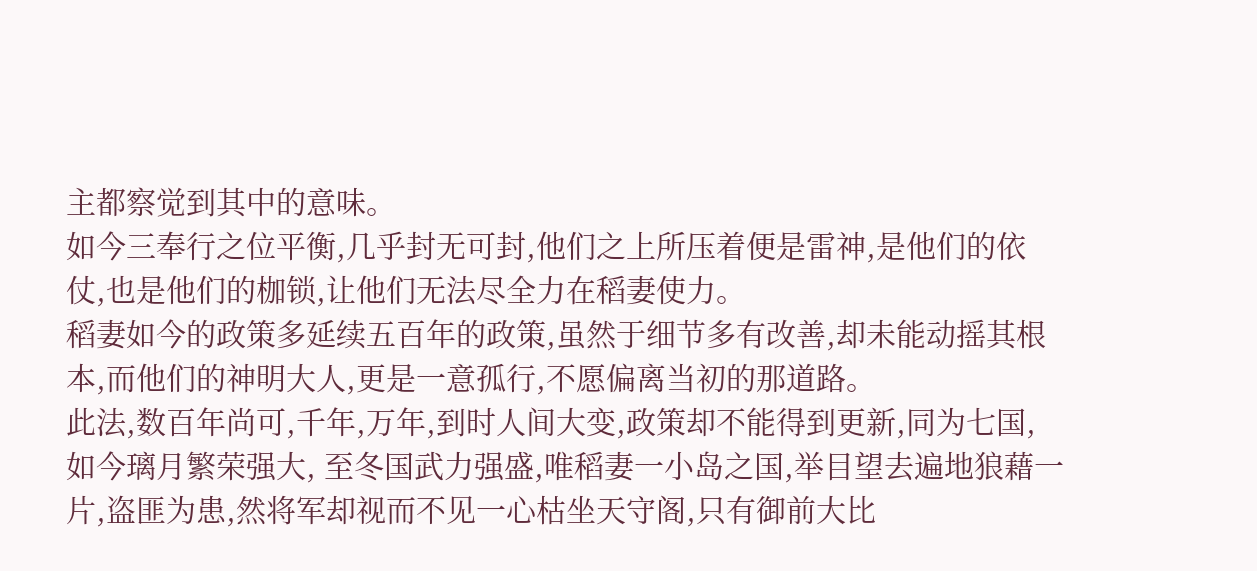主都察觉到其中的意味。
如今三奉行之位平衡,几乎封无可封,他们之上所压着便是雷神,是他们的依仗,也是他们的枷锁,让他们无法尽全力在稻妻使力。
稻妻如今的政策多延续五百年的政策,虽然于细节多有改善,却未能动摇其根本,而他们的神明大人,更是一意孤行,不愿偏离当初的那道路。
此法,数百年尚可,千年,万年,到时人间大变,政策却不能得到更新,同为七国,如今璃月繁荣强大, 至冬国武力强盛,唯稻妻一小岛之国,举目望去遍地狼藉一片,盗匪为患,然将军却视而不见一心枯坐天守阁,只有御前大比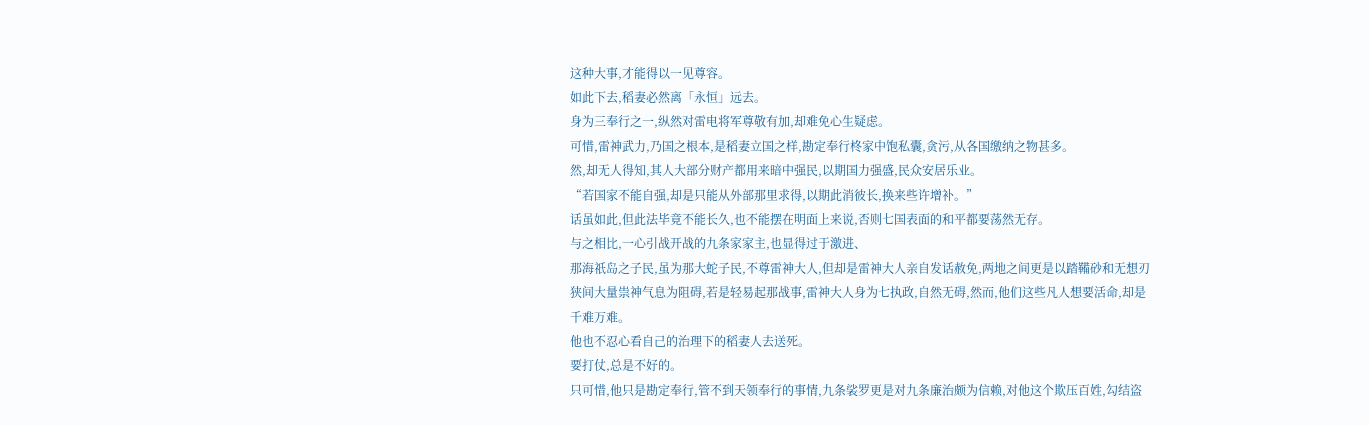这种大事,才能得以一见尊容。
如此下去,稻妻必然离「永恒」远去。
身为三奉行之一,纵然对雷电将军尊敬有加,却难免心生疑虑。
可惜,雷神武力,乃国之根本,是稻妻立国之样,勘定奉行柊家中饱私囊,贪污,从各国缴纳之物甚多。
然,却无人得知,其人大部分财产都用来暗中强民,以期国力强盛,民众安居乐业。
“若国家不能自强,却是只能从外部那里求得,以期此消彼长,换来些许增补。”
话虽如此,但此法毕竟不能长久,也不能摆在明面上来说,否则七国表面的和平都要荡然无存。
与之相比,一心引战开战的九条家家主,也显得过于激进、
那海祇岛之子民,虽为那大蛇子民,不尊雷神大人,但却是雷神大人亲自发话赦免,两地之间更是以踏鞴砂和无想刃狭间大量祟神气息为阻碍,若是轻易起那战事,雷神大人身为七执政,自然无碍,然而,他们这些凡人想要活命,却是千难万难。
他也不忍心看自己的治理下的稻妻人去送死。
要打仗,总是不好的。
只可惜,他只是勘定奉行,管不到天领奉行的事情,九条裟罗更是对九条廉治颇为信赖,对他这个欺压百姓,勾结盗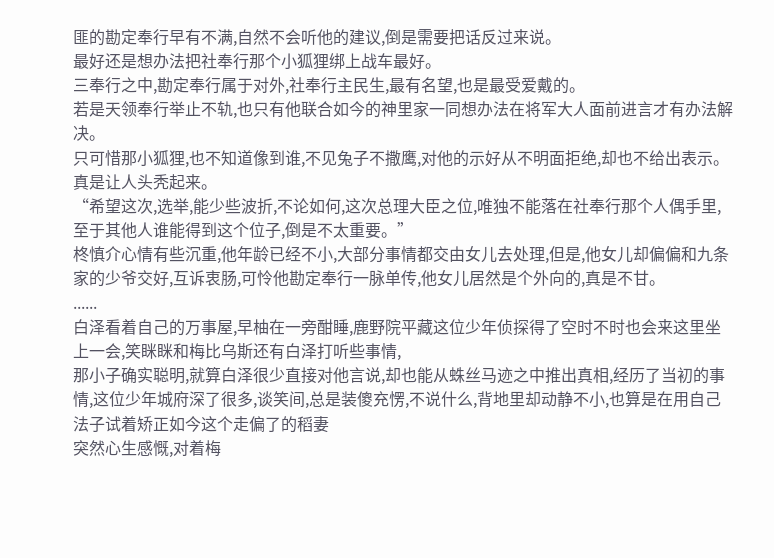匪的勘定奉行早有不满,自然不会听他的建议,倒是需要把话反过来说。
最好还是想办法把社奉行那个小狐狸绑上战车最好。
三奉行之中,勘定奉行属于对外,社奉行主民生,最有名望,也是最受爱戴的。
若是天领奉行举止不轨,也只有他联合如今的神里家一同想办法在将军大人面前进言才有办法解决。
只可惜那小狐狸,也不知道像到谁,不见兔子不撒鹰,对他的示好从不明面拒绝,却也不给出表示。
真是让人头秃起来。
“希望这次,选举,能少些波折,不论如何,这次总理大臣之位,唯独不能落在社奉行那个人偶手里,至于其他人谁能得到这个位子,倒是不太重要。”
柊慎介心情有些沉重,他年龄已经不小,大部分事情都交由女儿去处理,但是,他女儿却偏偏和九条家的少爷交好,互诉衷肠,可怜他勘定奉行一脉单传,他女儿居然是个外向的,真是不甘。
......
白泽看着自己的万事屋,早柚在一旁酣睡,鹿野院平藏这位少年侦探得了空时不时也会来这里坐上一会,笑眯眯和梅比乌斯还有白泽打听些事情,
那小子确实聪明,就算白泽很少直接对他言说,却也能从蛛丝马迹之中推出真相,经历了当初的事情,这位少年城府深了很多,谈笑间,总是装傻充愣,不说什么,背地里却动静不小,也算是在用自己法子试着矫正如今这个走偏了的稻妻
突然心生感慨,对着梅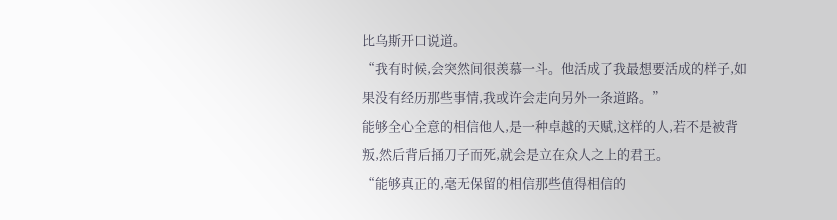比乌斯开口说道。
“我有时候,会突然间很羡慕一斗。他活成了我最想要活成的样子,如果没有经历那些事情,我或许会走向另外一条道路。”
能够全心全意的相信他人,是一种卓越的天赋,这样的人,若不是被背叛,然后背后捅刀子而死,就会是立在众人之上的君王。
“能够真正的,毫无保留的相信那些值得相信的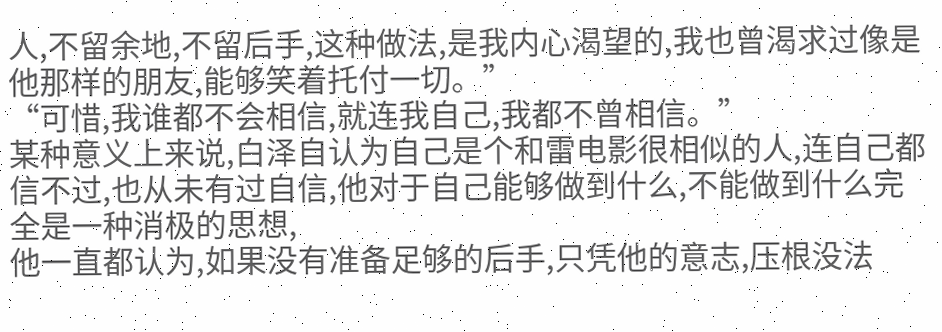人,不留余地,不留后手,这种做法,是我内心渴望的,我也曾渴求过像是他那样的朋友,能够笑着托付一切。”
“可惜,我谁都不会相信,就连我自己,我都不曾相信。”
某种意义上来说,白泽自认为自己是个和雷电影很相似的人,连自己都信不过,也从未有过自信,他对于自己能够做到什么,不能做到什么完全是一种消极的思想,
他一直都认为,如果没有准备足够的后手,只凭他的意志,压根没法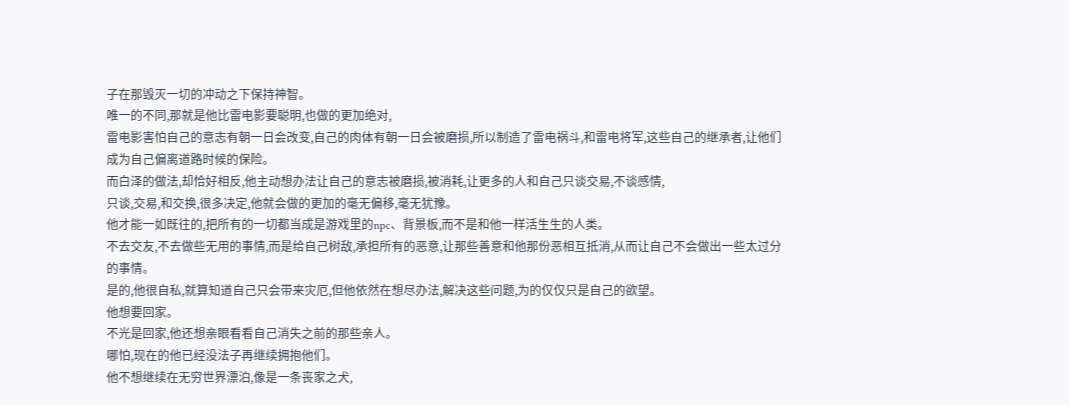子在那毁灭一切的冲动之下保持神智。
唯一的不同,那就是他比雷电影要聪明,也做的更加绝对,
雷电影害怕自己的意志有朝一日会改变,自己的肉体有朝一日会被磨损,所以制造了雷电祸斗,和雷电将军,这些自己的继承者,让他们成为自己偏离道路时候的保险。
而白泽的做法,却恰好相反,他主动想办法让自己的意志被磨损,被消耗,让更多的人和自己只谈交易,不谈感情,
只谈,交易,和交换,很多决定,他就会做的更加的毫无偏移,毫无犹豫。
他才能一如既往的,把所有的一切都当成是游戏里的npc、背景板,而不是和他一样活生生的人类。
不去交友,不去做些无用的事情,而是给自己树敌,承担所有的恶意,让那些善意和他那份恶相互抵消,从而让自己不会做出一些太过分的事情。
是的,他很自私,就算知道自己只会带来灾厄,但他依然在想尽办法,解决这些问题,为的仅仅只是自己的欲望。
他想要回家。
不光是回家,他还想亲眼看看自己消失之前的那些亲人。
哪怕,现在的他已经没法子再继续拥抱他们。
他不想继续在无穷世界漂泊,像是一条丧家之犬,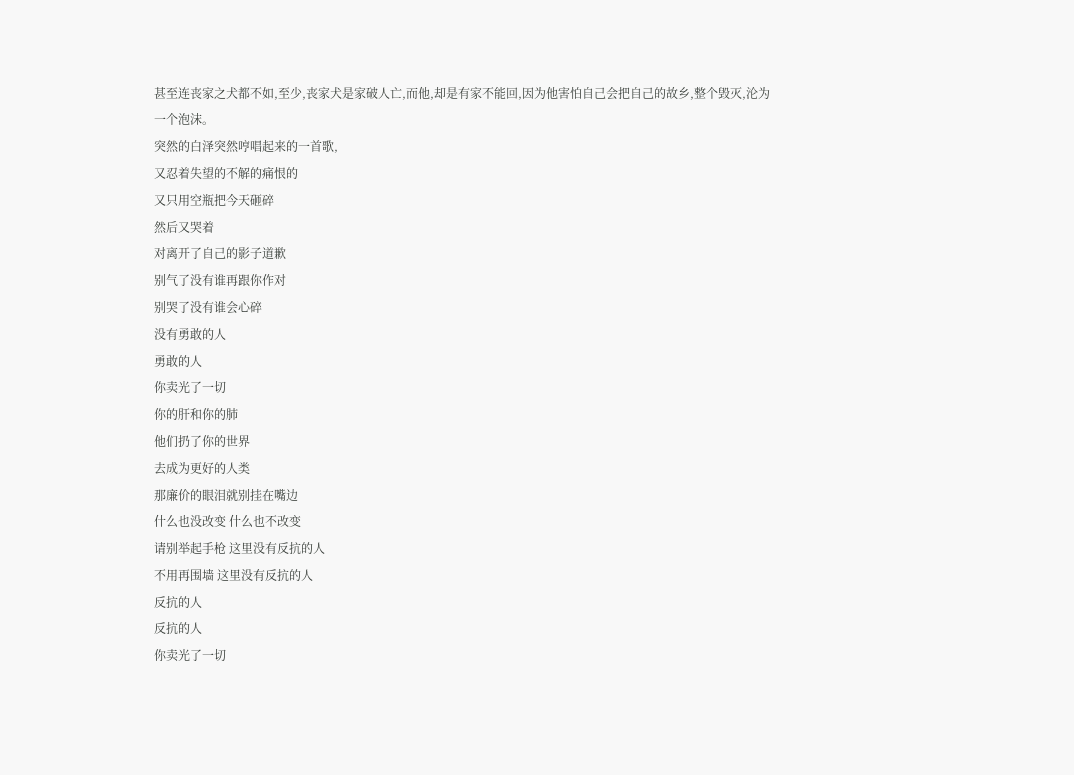甚至连丧家之犬都不如,至少,丧家犬是家破人亡,而他,却是有家不能回,因为他害怕自己会把自己的故乡,整个毁灭,沦为一个泡沫。
突然的白泽突然哼唱起来的一首歌,
又忍着失望的不解的痛恨的
又只用空瓶把今天砸碎
然后又哭着
对离开了自己的影子道歉
别气了没有谁再跟你作对
别哭了没有谁会心碎
没有勇敢的人
勇敢的人
你卖光了一切
你的肝和你的肺
他们扔了你的世界
去成为更好的人类
那廉价的眼泪就别挂在嘴边
什么也没改变 什么也不改变
请别举起手枪 这里没有反抗的人
不用再围墙 这里没有反抗的人
反抗的人
反抗的人
你卖光了一切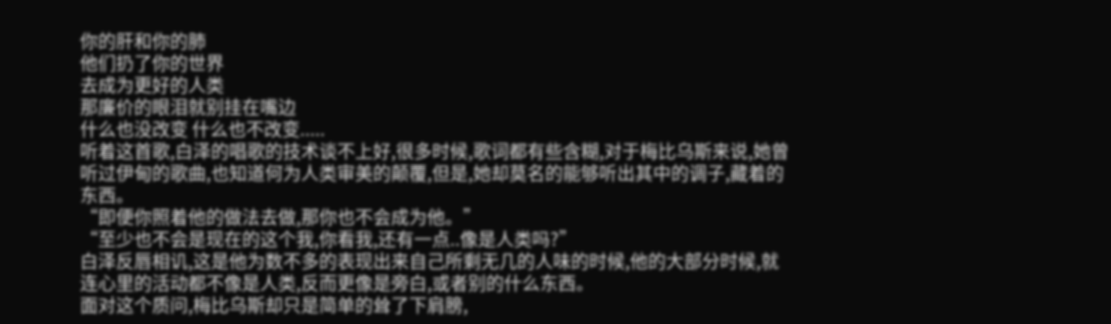你的肝和你的肺
他们扔了你的世界
去成为更好的人类
那廉价的眼泪就别挂在嘴边
什么也没改变 什么也不改变.....
听着这首歌,白泽的唱歌的技术谈不上好,很多时候,歌词都有些含糊,对于梅比乌斯来说,她曾听过伊甸的歌曲,也知道何为人类审美的颠覆,但是,她却莫名的能够听出其中的调子,藏着的东西。
“即便你照着他的做法去做,那你也不会成为他。”
“至少也不会是现在的这个我,你看我,还有一点..像是人类吗?”
白泽反唇相讥,这是他为数不多的表现出来自己所剩无几的人味的时候,他的大部分时候,就连心里的活动都不像是人类,反而更像是旁白,或者别的什么东西。
面对这个质问,梅比乌斯却只是简单的耸了下肩膀,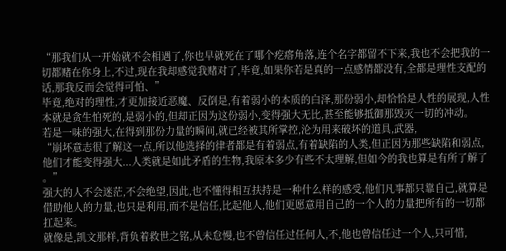“那我们从一开始就不会相遇了,你也早就死在了哪个疙瘩角落,连个名字都留不下来,我也不会把我的一切都赌在你身上,不过,现在我却感觉我赌对了,毕竟,如果你若是真的一点感情都没有,全都是理性支配的话,那我反而会觉得可怕、”
毕竟,绝对的理性,才更加接近恶魔、反倒是,有着弱小的本质的白泽,那份弱小,却恰恰是人性的展现,人性本就是贪生怕死的,是弱小的,但却正因为这份弱小,变得强大无比,甚至能够抵御那毁灭一切的冲动。
若是一味的强大,在得到那份力量的瞬间,就已经被其所掌控,沦为用来破坏的道具,武器,
“崩坏意志很了解这一点,所以他选择的律者都是有着弱点,有着缺陷的人类,但正因为那些缺陷和弱点,他们才能变得强大...人类就是如此矛盾的生物,我原本多少有些不太理解,但如今的我也算是有所了解了 。”
强大的人不会迷茫,不会绝望,因此,也不懂得相互扶持是一种什么样的感受,他们凡事都只靠自己,就算是借助他人的力量,也只是利用,而不是信任,比起他人,他们更愿意用自己的一个人的力量把所有的一切都扛起来。
就像是,凯文那样,背负着救世之铭,从未怠慢,也不曾信任过任何人,不,他也曾信任过一个人,只可惜,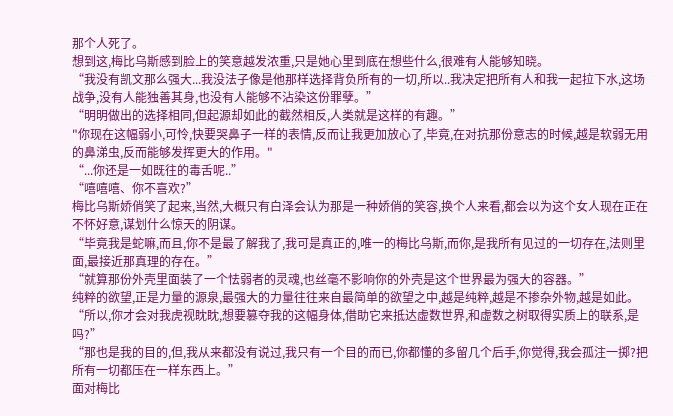那个人死了。
想到这,梅比乌斯感到脸上的笑意越发浓重,只是她心里到底在想些什么,很难有人能够知晓。
“我没有凯文那么强大...我没法子像是他那样选择背负所有的一切,所以..我决定把所有人和我一起拉下水,这场战争,没有人能独善其身,也没有人能够不沾染这份罪孽。”
“明明做出的选择相同,但起源却如此的截然相反,人类就是这样的有趣。”
"你现在这幅弱小,可怜,快要哭鼻子一样的表情,反而让我更加放心了,毕竟,在对抗那份意志的时候,越是软弱无用的鼻涕虫,反而能够发挥更大的作用。"
“...你还是一如既往的毒舌呢..”
“嘻嘻嘻、你不喜欢?”
梅比乌斯娇俏笑了起来,当然,大概只有白泽会认为那是一种娇俏的笑容,换个人来看,都会以为这个女人现在正在不怀好意,谋划什么惊天的阴谋。
“毕竟我是蛇嘛,而且,你不是最了解我了,我可是真正的,唯一的梅比乌斯,而你,是我所有见过的一切存在,法则里面,最接近那真理的存在。”
“就算那份外壳里面装了一个怯弱者的灵魂,也丝毫不影响你的外壳是这个世界最为强大的容器。”
纯粹的欲望,正是力量的源泉,最强大的力量往往来自最简单的欲望之中,越是纯粹,越是不掺杂外物,越是如此。
“所以,你才会对我虎视眈眈,想要篡夺我的这幅身体,借助它来抵达虚数世界,和虚数之树取得实质上的联系,是吗?”
“那也是我的目的,但,我从来都没有说过,我只有一个目的而已,你都懂的多留几个后手,你觉得,我会孤注一掷?把所有一切都压在一样东西上。”
面对梅比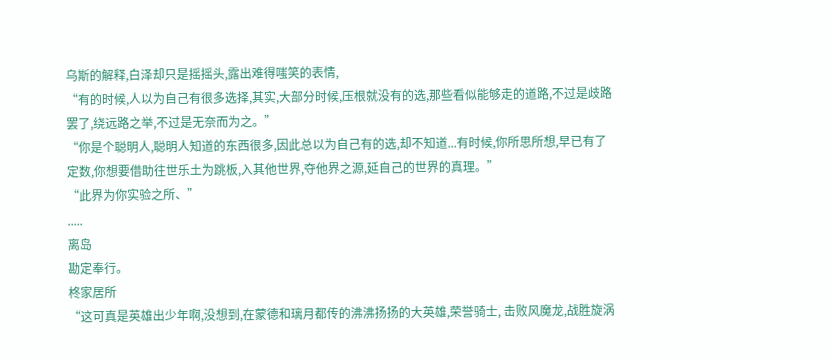乌斯的解释,白泽却只是摇摇头,露出难得嗤笑的表情,
“有的时候,人以为自己有很多选择,其实,大部分时候,压根就没有的选,那些看似能够走的道路,不过是歧路罢了,绕远路之举,不过是无奈而为之。”
“你是个聪明人,聪明人知道的东西很多,因此总以为自己有的选,却不知道...有时候,你所思所想,早已有了定数,你想要借助往世乐土为跳板,入其他世界,夺他界之源,延自己的世界的真理。”
“此界为你实验之所、”
.....
离岛
勘定奉行。
柊家居所
“这可真是英雄出少年啊,没想到,在蒙德和璃月都传的沸沸扬扬的大英雄,荣誉骑士, 击败风魔龙,战胜旋涡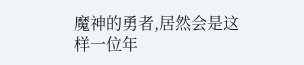魔神的勇者,居然会是这样一位年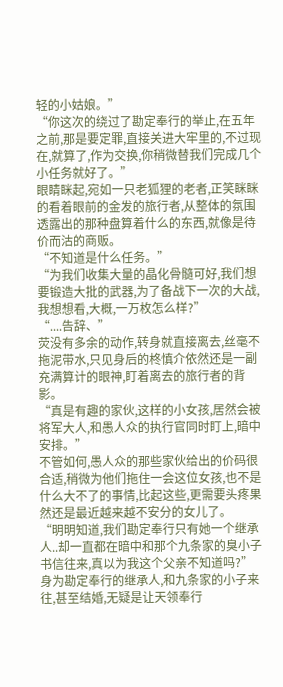轻的小姑娘。”
“你这次的绕过了勘定奉行的举止,在五年之前,那是要定罪,直接关进大牢里的,不过现在,就算了,作为交换,你稍微替我们完成几个小任务就好了。”
眼睛眯起,宛如一只老狐狸的老者,正笑眯眯的看着眼前的金发的旅行者,从整体的氛围透露出的那种盘算着什么的东西,就像是待价而沽的商贩。
“不知道是什么任务。”
“为我们收集大量的晶化骨髓可好,我们想要锻造大批的武器,为了备战下一次的大战,我想想看,大概,一万枚怎么样?”
“....告辞、”
荧没有多余的动作,转身就直接离去,丝毫不拖泥带水,只见身后的柊慎介依然还是一副充满算计的眼神,盯着离去的旅行者的背影。
“真是有趣的家伙,这样的小女孩,居然会被将军大人,和愚人众的执行官同时盯上,暗中安排。”
不管如何,愚人众的那些家伙给出的价码很合适,稍微为他们拖住一会这位女孩,也不是什么大不了的事情,比起这些,更需要头疼果然还是最近越来越不安分的女儿了。
“明明知道,我们勘定奉行只有她一个继承人..却一直都在暗中和那个九条家的臭小子书信往来,真以为我这个父亲不知道吗?”
身为勘定奉行的继承人,和九条家的小子来往,甚至结婚,无疑是让天领奉行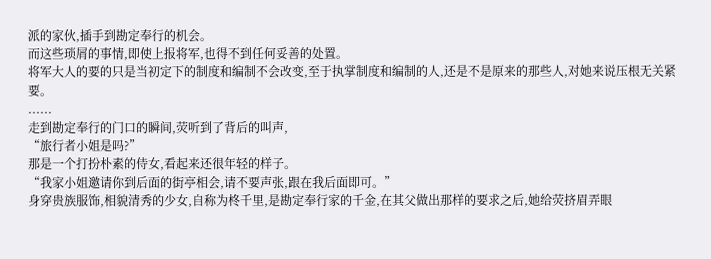派的家伙,插手到勘定奉行的机会。
而这些琐屑的事情,即使上报将军,也得不到任何妥善的处置。
将军大人的要的只是当初定下的制度和编制不会改变,至于执掌制度和编制的人,还是不是原来的那些人,对她来说压根无关紧要。
......
走到勘定奉行的门口的瞬间,荧听到了背后的叫声,
“旅行者小姐是吗?”
那是一个打扮朴素的侍女,看起来还很年轻的样子。
“我家小姐邀请你到后面的街亭相会,请不要声张,跟在我后面即可。”
身穿贵族服饰,相貌清秀的少女,自称为柊千里,是勘定奉行家的千金,在其父做出那样的要求之后,她给荧挤眉弄眼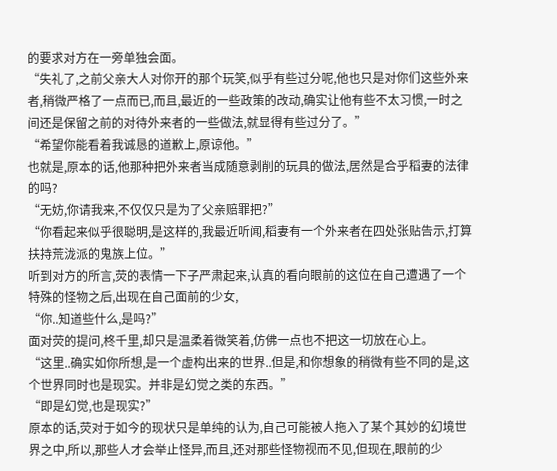的要求对方在一旁单独会面。
“失礼了,之前父亲大人对你开的那个玩笑,似乎有些过分呢,他也只是对你们这些外来者,稍微严格了一点而已,而且,最近的一些政策的改动,确实让他有些不太习惯,一时之间还是保留之前的对待外来者的一些做法,就显得有些过分了。”
“希望你能看着我诚恳的道歉上,原谅他。”
也就是,原本的话,他那种把外来者当成随意剥削的玩具的做法,居然是合乎稻妻的法律的吗?
“无妨,你请我来,不仅仅只是为了父亲赔罪把?”
“你看起来似乎很聪明,是这样的,我最近听闻,稻妻有一个外来者在四处张贴告示,打算扶持荒泷派的鬼族上位。”
听到对方的所言,荧的表情一下子严肃起来,认真的看向眼前的这位在自己遭遇了一个特殊的怪物之后,出现在自己面前的少女,
“你..知道些什么,是吗?”
面对荧的提问,柊千里,却只是温柔着微笑着,仿佛一点也不把这一切放在心上。
“这里..确实如你所想,是一个虚构出来的世界..但是,和你想象的稍微有些不同的是,这个世界同时也是现实。并非是幻觉之类的东西。”
“即是幻觉,也是现实?”
原本的话,荧对于如今的现状只是单纯的认为,自己可能被人拖入了某个其妙的幻境世界之中,所以,那些人才会举止怪异,而且,还对那些怪物视而不见,但现在,眼前的少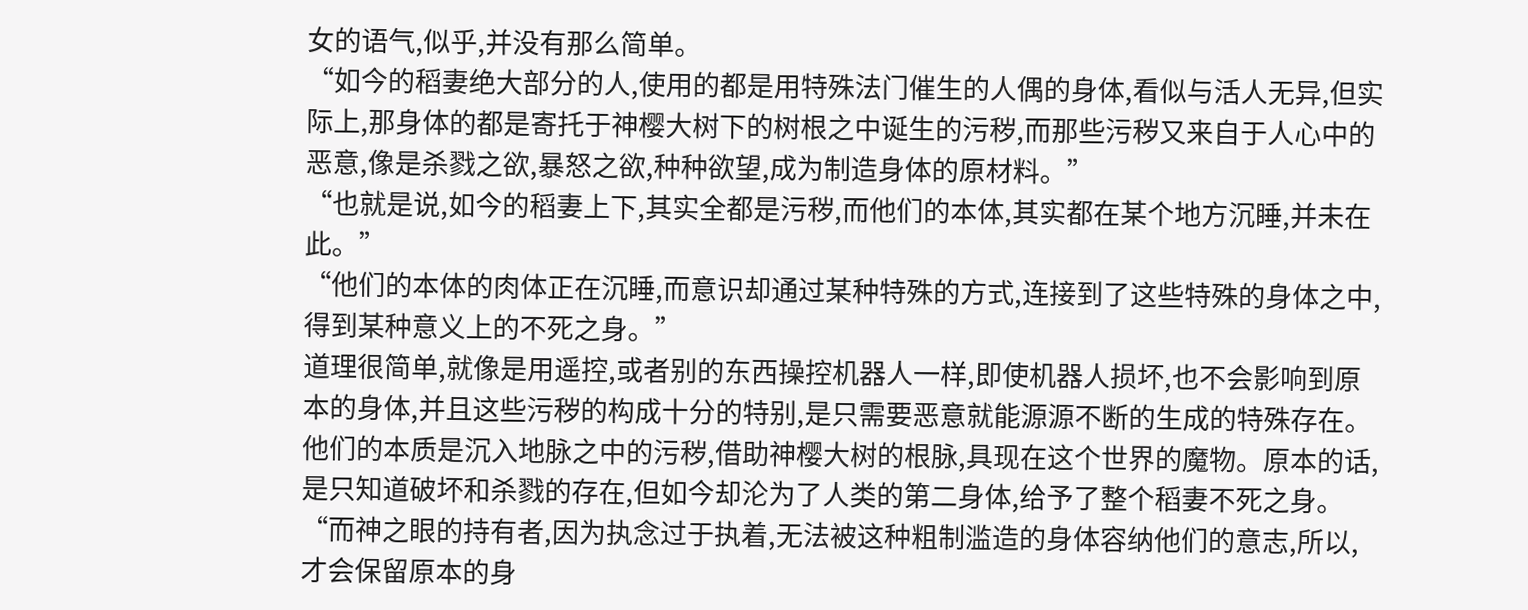女的语气,似乎,并没有那么简单。
“如今的稻妻绝大部分的人,使用的都是用特殊法门催生的人偶的身体,看似与活人无异,但实际上,那身体的都是寄托于神樱大树下的树根之中诞生的污秽,而那些污秽又来自于人心中的恶意,像是杀戮之欲,暴怒之欲,种种欲望,成为制造身体的原材料。”
“也就是说,如今的稻妻上下,其实全都是污秽,而他们的本体,其实都在某个地方沉睡,并未在此。”
“他们的本体的肉体正在沉睡,而意识却通过某种特殊的方式,连接到了这些特殊的身体之中,得到某种意义上的不死之身。”
道理很简单,就像是用遥控,或者别的东西操控机器人一样,即使机器人损坏,也不会影响到原本的身体,并且这些污秽的构成十分的特别,是只需要恶意就能源源不断的生成的特殊存在。
他们的本质是沉入地脉之中的污秽,借助神樱大树的根脉,具现在这个世界的魔物。原本的话,是只知道破坏和杀戮的存在,但如今却沦为了人类的第二身体,给予了整个稻妻不死之身。
“而神之眼的持有者,因为执念过于执着,无法被这种粗制滥造的身体容纳他们的意志,所以,才会保留原本的身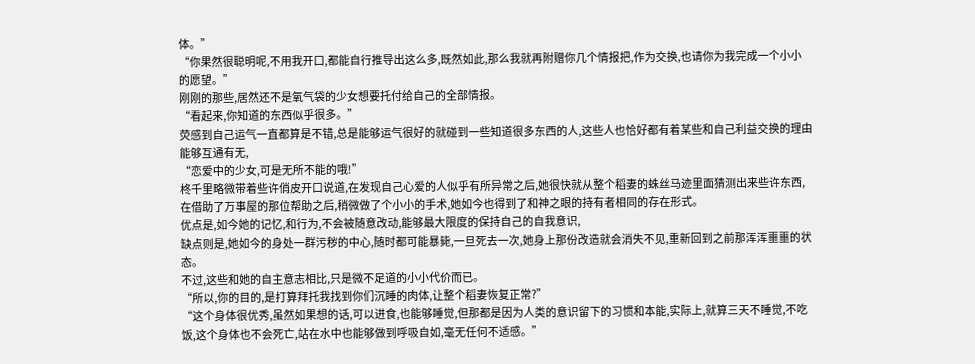体。”
“你果然很聪明呢,不用我开口,都能自行推导出这么多,既然如此,那么我就再附赠你几个情报把,作为交换,也请你为我完成一个小小的愿望。”
刚刚的那些,居然还不是氧气袋的少女想要托付给自己的全部情报。
“看起来,你知道的东西似乎很多。”
荧感到自己运气一直都算是不错,总是能够运气很好的就碰到一些知道很多东西的人,这些人也恰好都有着某些和自己利益交换的理由能够互通有无,
“恋爱中的少女,可是无所不能的哦!”
柊千里略微带着些许俏皮开口说道,在发现自己心爱的人似乎有所异常之后,她很快就从整个稻妻的蛛丝马迹里面猜测出来些许东西,在借助了万事屋的那位帮助之后,稍微做了个小小的手术,她如今也得到了和神之眼的持有者相同的存在形式。
优点是,如今她的记忆,和行为,不会被随意改动,能够最大限度的保持自己的自我意识,
缺点则是,她如今的身处一群污秽的中心,随时都可能暴毙,一旦死去一次,她身上那份改造就会消失不见,重新回到之前那浑浑噩噩的状态。
不过,这些和她的自主意志相比,只是微不足道的小小代价而已。
“所以,你的目的,是打算拜托我找到你们沉睡的肉体,让整个稻妻恢复正常?”
“这个身体很优秀,虽然如果想的话,可以进食,也能够睡觉,但那都是因为人类的意识留下的习惯和本能,实际上,就算三天不睡觉,不吃饭,这个身体也不会死亡,站在水中也能够做到呼吸自如,毫无任何不适感。”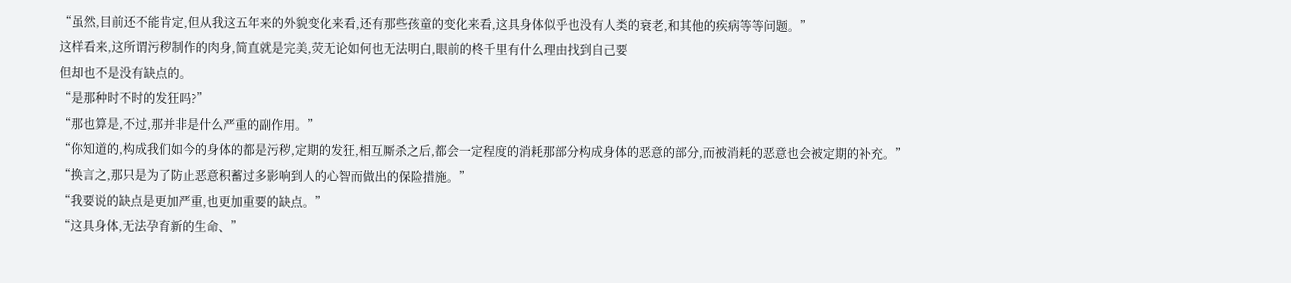“虽然,目前还不能肯定,但从我这五年来的外貌变化来看,还有那些孩童的变化来看,这具身体似乎也没有人类的衰老,和其他的疾病等等问题。”
这样看来,这所谓污秽制作的肉身,简直就是完美,荧无论如何也无法明白,眼前的柊千里有什么理由找到自己要
但却也不是没有缺点的。
“是那种时不时的发狂吗?”
“那也算是,不过,那并非是什么严重的副作用。”
“你知道的,构成我们如今的身体的都是污秽,定期的发狂,相互厮杀之后,都会一定程度的消耗那部分构成身体的恶意的部分,而被消耗的恶意也会被定期的补充。”
“换言之,那只是为了防止恶意积蓄过多影响到人的心智而做出的保险措施。”
“我要说的缺点是更加严重,也更加重要的缺点。”
“这具身体,无法孕育新的生命、”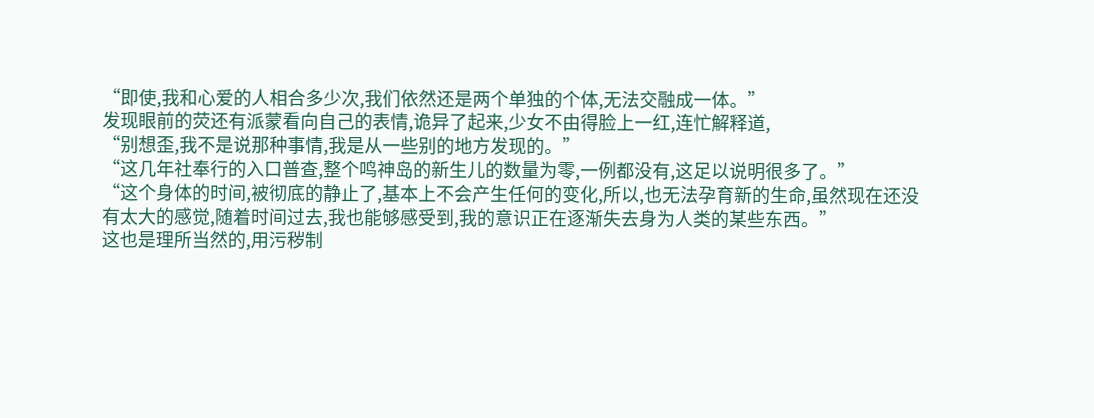“即使,我和心爱的人相合多少次,我们依然还是两个单独的个体,无法交融成一体。”
发现眼前的荧还有派蒙看向自己的表情,诡异了起来,少女不由得脸上一红,连忙解释道,
“别想歪,我不是说那种事情,我是从一些别的地方发现的。”
“这几年社奉行的入口普查,整个鸣神岛的新生儿的数量为零,一例都没有,这足以说明很多了。”
“这个身体的时间,被彻底的静止了,基本上不会产生任何的变化,所以,也无法孕育新的生命,虽然现在还没有太大的感觉,随着时间过去,我也能够感受到,我的意识正在逐渐失去身为人类的某些东西。”
这也是理所当然的,用污秽制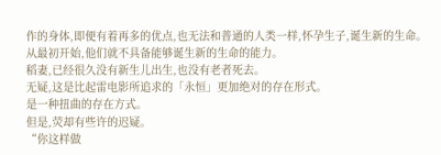作的身体,即便有着再多的优点,也无法和普通的人类一样,怀孕生子,诞生新的生命。
从最初开始,他们就不具备能够诞生新的生命的能力。
稻妻,已经很久没有新生儿出生,也没有老者死去。
无疑,这是比起雷电影所追求的「永恒」更加绝对的存在形式。
是一种扭曲的存在方式。
但是,荧却有些许的迟疑。
“你这样做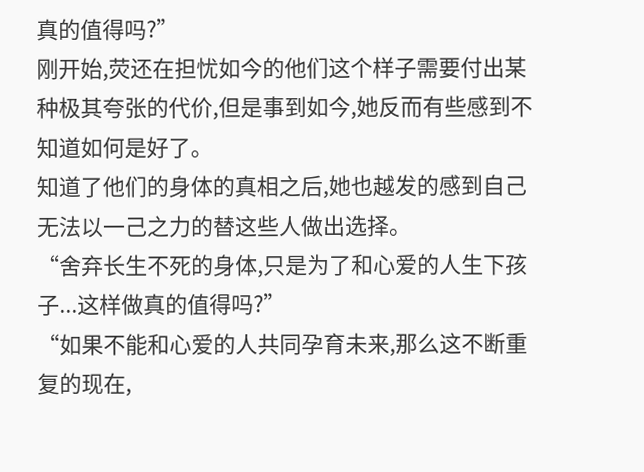真的值得吗?”
刚开始,荧还在担忧如今的他们这个样子需要付出某种极其夸张的代价,但是事到如今,她反而有些感到不知道如何是好了。
知道了他们的身体的真相之后,她也越发的感到自己无法以一己之力的替这些人做出选择。
“舍弃长生不死的身体,只是为了和心爱的人生下孩子...这样做真的值得吗?”
“如果不能和心爱的人共同孕育未来,那么这不断重复的现在,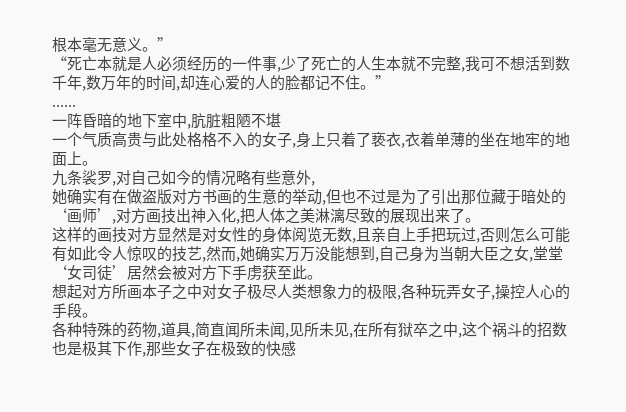根本毫无意义。”
“死亡本就是人必须经历的一件事,少了死亡的人生本就不完整,我可不想活到数千年,数万年的时间,却连心爱的人的脸都记不住。”
......
一阵昏暗的地下室中,肮脏粗陋不堪
一个气质高贵与此处格格不入的女子,身上只着了亵衣,衣着单薄的坐在地牢的地面上。
九条裟罗,对自己如今的情况略有些意外,
她确实有在做盗版对方书画的生意的举动,但也不过是为了引出那位藏于暗处的‘画师’,对方画技出神入化,把人体之美淋漓尽致的展现出来了。
这样的画技对方显然是对女性的身体阅览无数,且亲自上手把玩过,否则怎么可能有如此令人惊叹的技艺,然而,她确实万万没能想到,自己身为当朝大臣之女,堂堂‘女司徒’居然会被对方下手虏获至此。
想起对方所画本子之中对女子极尽人类想象力的极限,各种玩弄女子,操控人心的手段。
各种特殊的药物,道具,简直闻所未闻,见所未见,在所有狱卒之中,这个祸斗的招数也是极其下作,那些女子在极致的快感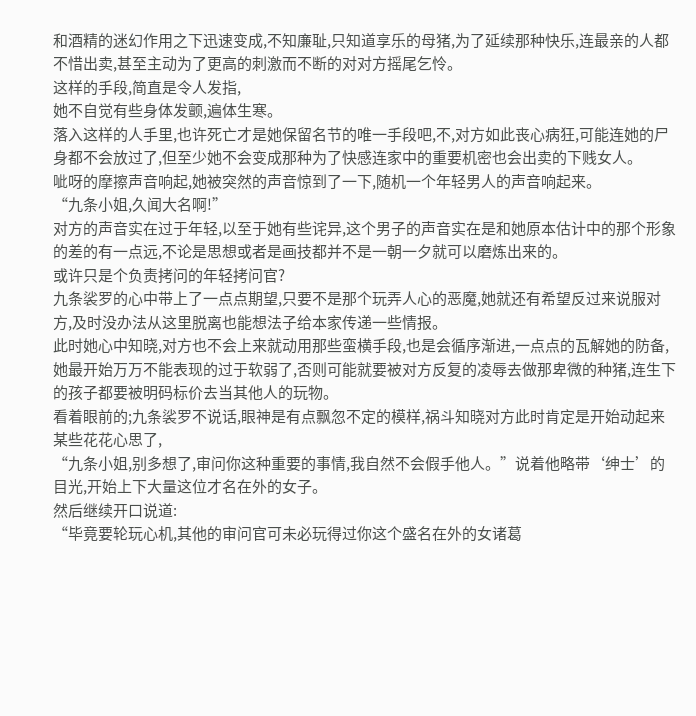和酒精的迷幻作用之下迅速变成,不知廉耻,只知道享乐的母猪,为了延续那种快乐,连最亲的人都不惜出卖,甚至主动为了更高的刺激而不断的对对方摇尾乞怜。
这样的手段,简直是令人发指,
她不自觉有些身体发颤,遍体生寒。
落入这样的人手里,也许死亡才是她保留名节的唯一手段吧,不,对方如此丧心病狂,可能连她的尸身都不会放过了,但至少她不会变成那种为了快感连家中的重要机密也会出卖的下贱女人。
呲呀的摩擦声音响起,她被突然的声音惊到了一下,随机一个年轻男人的声音响起来。
“九条小姐,久闻大名啊!”
对方的声音实在过于年轻,以至于她有些诧异,这个男子的声音实在是和她原本估计中的那个形象的差的有一点远,不论是思想或者是画技都并不是一朝一夕就可以磨炼出来的。
或许只是个负责拷问的年轻拷问官?
九条裟罗的心中带上了一点点期望,只要不是那个玩弄人心的恶魔,她就还有希望反过来说服对方,及时没办法从这里脱离也能想法子给本家传递一些情报。
此时她心中知晓,对方也不会上来就动用那些蛮横手段,也是会循序渐进,一点点的瓦解她的防备,她最开始万万不能表现的过于软弱了,否则可能就要被对方反复的凌辱去做那卑微的种猪,连生下的孩子都要被明码标价去当其他人的玩物。
看着眼前的;九条裟罗不说话,眼神是有点飘忽不定的模样,祸斗知晓对方此时肯定是开始动起来某些花花心思了,
“九条小姐,别多想了,审问你这种重要的事情,我自然不会假手他人。”说着他略带‘绅士’的目光,开始上下大量这位才名在外的女子。
然后继续开口说道:
“毕竟要轮玩心机,其他的审问官可未必玩得过你这个盛名在外的女诸葛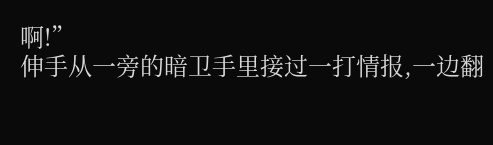啊!”
伸手从一旁的暗卫手里接过一打情报,一边翻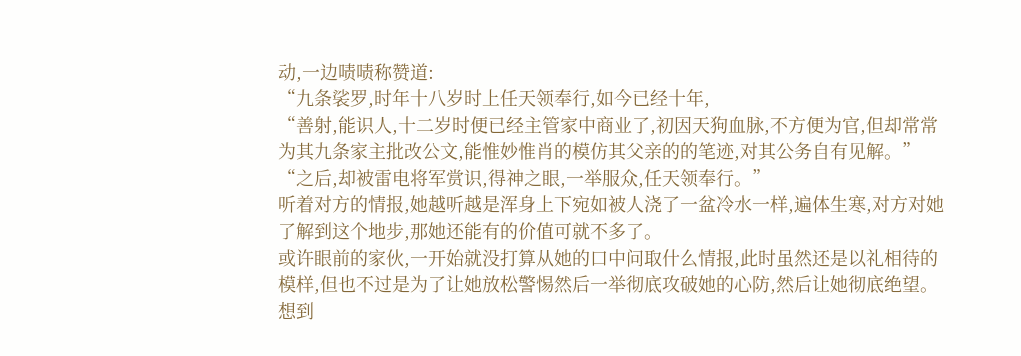动,一边啧啧称赞道:
“九条裟罗,时年十八岁时上任天领奉行,如今已经十年,
“善射,能识人,十二岁时便已经主管家中商业了,初因天狗血脉,不方便为官,但却常常为其九条家主批改公文,能惟妙惟肖的模仿其父亲的的笔迹,对其公务自有见解。”
“之后,却被雷电将军赏识,得神之眼,一举服众,任天领奉行。”
听着对方的情报,她越听越是浑身上下宛如被人浇了一盆冷水一样,遍体生寒,对方对她了解到这个地步,那她还能有的价值可就不多了。
或许眼前的家伙,一开始就没打算从她的口中问取什么情报,此时虽然还是以礼相待的模样,但也不过是为了让她放松警惕然后一举彻底攻破她的心防,然后让她彻底绝望。
想到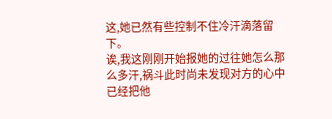这,她已然有些控制不住冷汗滴落留下。
诶,我这刚刚开始报她的过往她怎么那么多汗,祸斗此时尚未发现对方的心中已经把他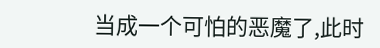当成一个可怕的恶魔了,此时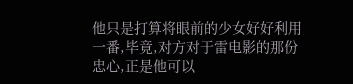他只是打算将眼前的少女好好利用一番,毕竟,对方对于雷电影的那份忠心,正是他可以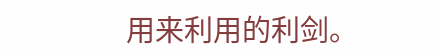用来利用的利剑。